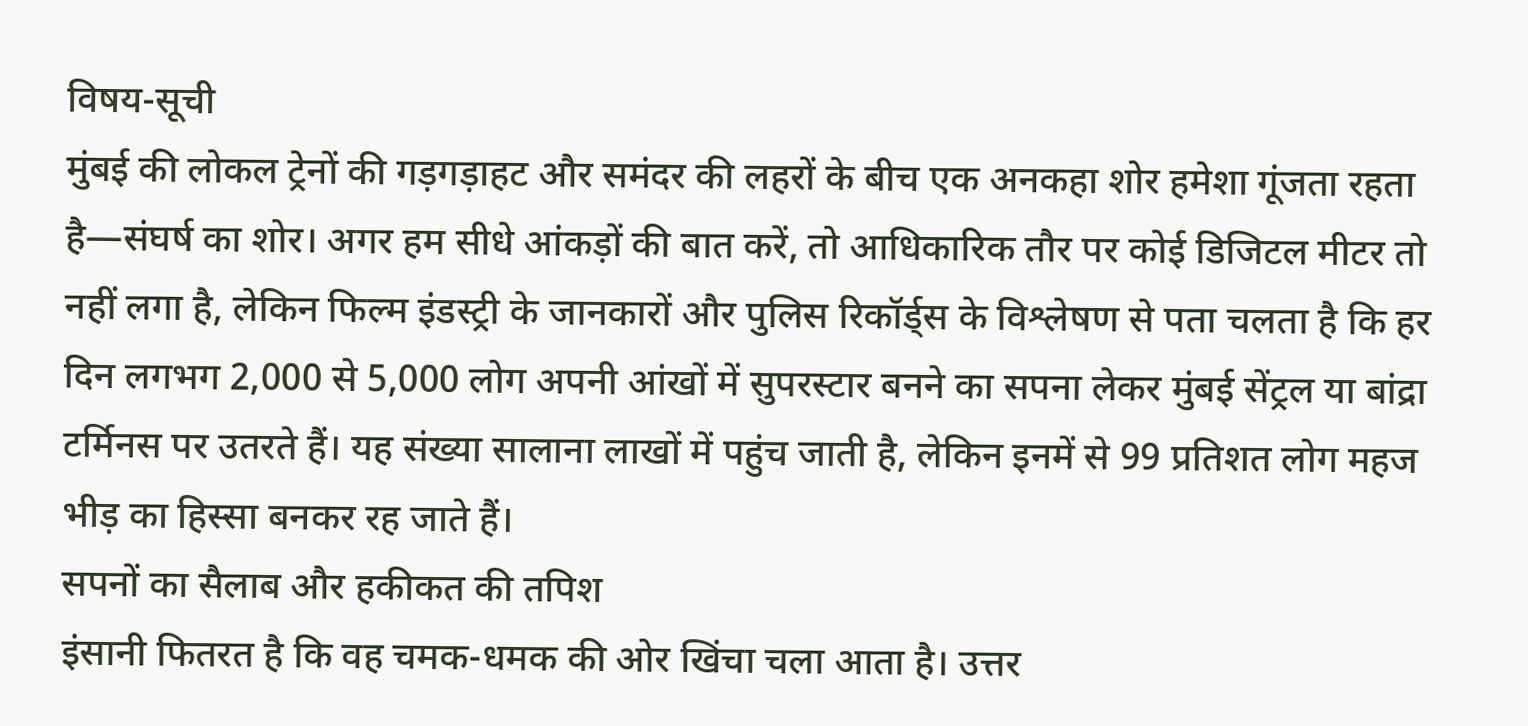विषय-सूची
मुंबई की लोकल ट्रेनों की गड़गड़ाहट और समंदर की लहरों के बीच एक अनकहा शोर हमेशा गूंजता रहता है—संघर्ष का शोर। अगर हम सीधे आंकड़ों की बात करें, तो आधिकारिक तौर पर कोई डिजिटल मीटर तो नहीं लगा है, लेकिन फिल्म इंडस्ट्री के जानकारों और पुलिस रिकॉर्ड्स के विश्लेषण से पता चलता है कि हर दिन लगभग 2,000 से 5,000 लोग अपनी आंखों में सुपरस्टार बनने का सपना लेकर मुंबई सेंट्रल या बांद्रा टर्मिनस पर उतरते हैं। यह संख्या सालाना लाखों में पहुंच जाती है, लेकिन इनमें से 99 प्रतिशत लोग महज भीड़ का हिस्सा बनकर रह जाते हैं।
सपनों का सैलाब और हकीकत की तपिश
इंसानी फितरत है कि वह चमक-धमक की ओर खिंचा चला आता है। उत्तर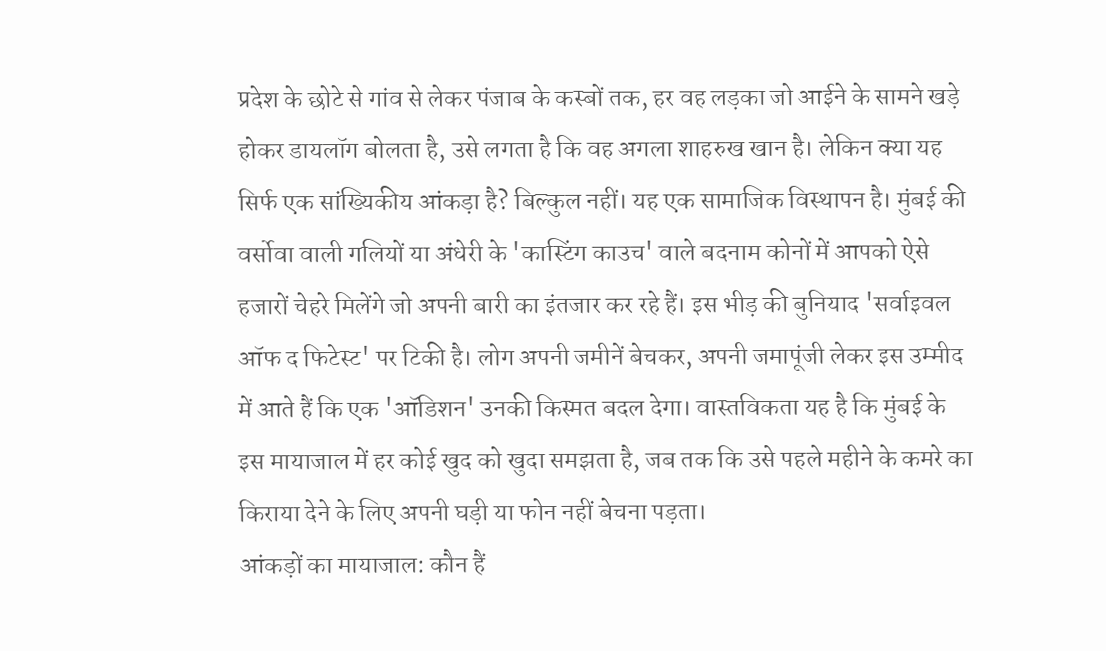प्रदेश के छोटे से गांव से लेकर पंजाब के कस्बों तक, हर वह लड़का जो आईने के सामने खड़े होकर डायलॉग बोलता है, उसे लगता है कि वह अगला शाहरुख खान है। लेकिन क्या यह सिर्फ एक सांख्यिकीय आंकड़ा है? बिल्कुल नहीं। यह एक सामाजिक विस्थापन है। मुंबई की वर्सोवा वाली गलियों या अंधेरी के 'कास्टिंग काउच' वाले बदनाम कोनों में आपको ऐसे हजारों चेहरे मिलेंगे जो अपनी बारी का इंतजार कर रहे हैं। इस भीड़ की बुनियाद 'सर्वाइवल ऑफ द फिटेस्ट' पर टिकी है। लोग अपनी जमीनें बेचकर, अपनी जमापूंजी लेकर इस उम्मीद में आते हैं कि एक 'ऑडिशन' उनकी किस्मत बदल देगा। वास्तविकता यह है कि मुंबई के इस मायाजाल में हर कोई खुद को खुदा समझता है, जब तक कि उसे पहले महीने के कमरे का किराया देने के लिए अपनी घड़ी या फोन नहीं बेचना पड़ता।
आंकड़ों का मायाजाल: कौन हैं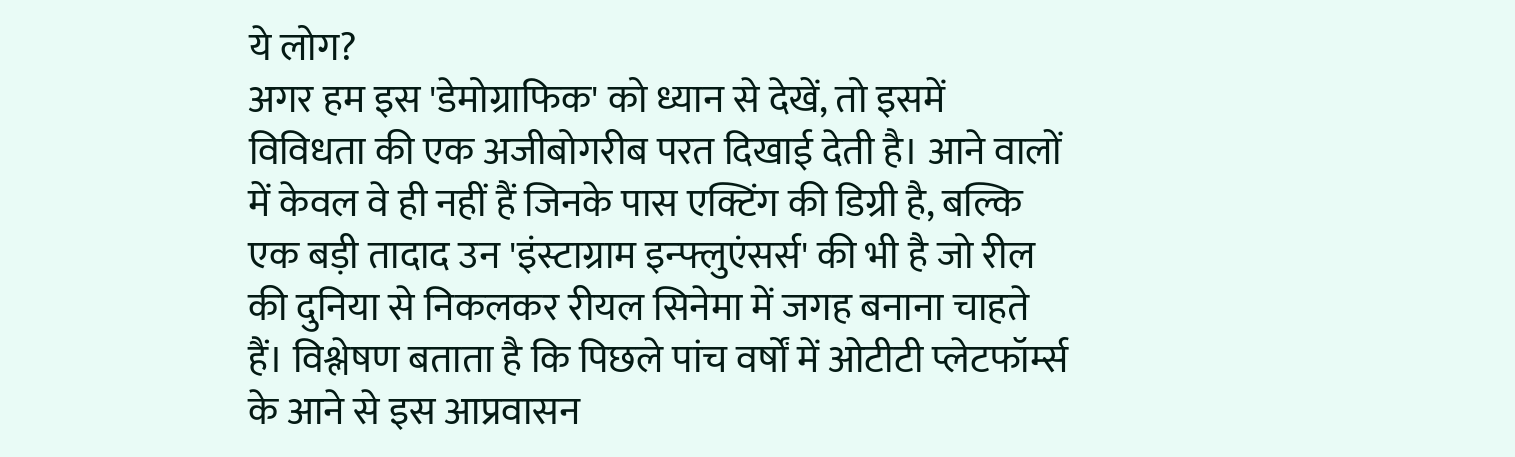ये लोग?
अगर हम इस 'डेमोग्राफिक' को ध्यान से देखें, तो इसमें विविधता की एक अजीबोगरीब परत दिखाई देती है। आने वालों में केवल वे ही नहीं हैं जिनके पास एक्टिंग की डिग्री है, बल्कि एक बड़ी तादाद उन 'इंस्टाग्राम इन्फ्लुएंसर्स' की भी है जो रील की दुनिया से निकलकर रीयल सिनेमा में जगह बनाना चाहते हैं। विश्लेषण बताता है कि पिछले पांच वर्षों में ओटीटी प्लेटफॉर्म्स के आने से इस आप्रवासन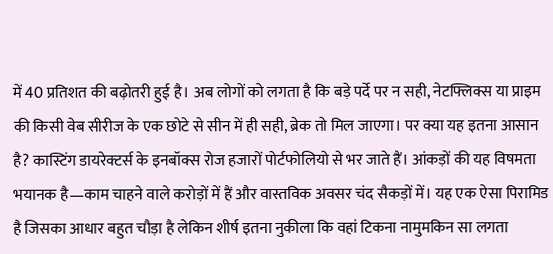में 40 प्रतिशत की बढ़ोतरी हुई है। अब लोगों को लगता है कि बड़े पर्दे पर न सही, नेटफ्लिक्स या प्राइम की किसी वेब सीरीज के एक छोटे से सीन में ही सही, ब्रेक तो मिल जाएगा। पर क्या यह इतना आसान है? कास्टिंग डायरेक्टर्स के इनबॉक्स रोज हजारों पोर्टफोलियो से भर जाते हैं। आंकड़ों की यह विषमता भयानक है—काम चाहने वाले करोड़ों में हैं और वास्तविक अवसर चंद सैकड़ों में। यह एक ऐसा पिरामिड है जिसका आधार बहुत चौड़ा है लेकिन शीर्ष इतना नुकीला कि वहां टिकना नामुमकिन सा लगता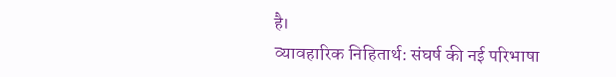है।
व्यावहारिक निहितार्थ: संघर्ष की नई परिभाषा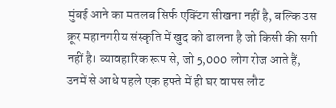मुंबई आने का मतलब सिर्फ एक्टिंग सीखना नहीं है, बल्कि उस क्रूर महानगरीय संस्कृति में खुद को ढालना है जो किसी की सगी नहीं है। व्यावहारिक रूप से, जो 5,000 लोग रोज आते हैं, उनमें से आधे पहले एक हफ्ते में ही घर वापस लौट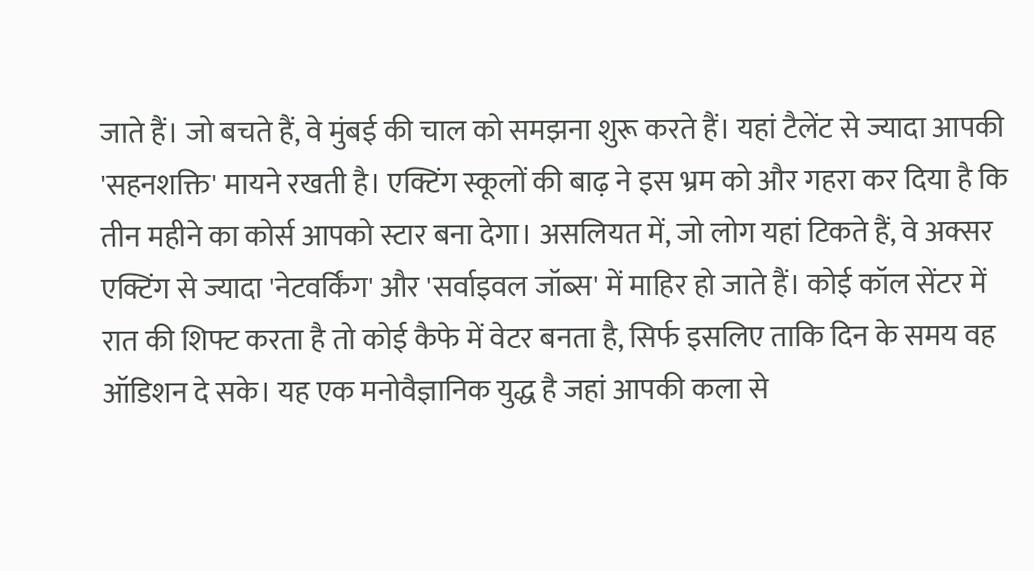जाते हैं। जो बचते हैं, वे मुंबई की चाल को समझना शुरू करते हैं। यहां टैलेंट से ज्यादा आपकी 'सहनशक्ति' मायने रखती है। एक्टिंग स्कूलों की बाढ़ ने इस भ्रम को और गहरा कर दिया है कि तीन महीने का कोर्स आपको स्टार बना देगा। असलियत में, जो लोग यहां टिकते हैं, वे अक्सर एक्टिंग से ज्यादा 'नेटवर्किंग' और 'सर्वाइवल जॉब्स' में माहिर हो जाते हैं। कोई कॉल सेंटर में रात की शिफ्ट करता है तो कोई कैफे में वेटर बनता है, सिर्फ इसलिए ताकि दिन के समय वह ऑडिशन दे सके। यह एक मनोवैज्ञानिक युद्ध है जहां आपकी कला से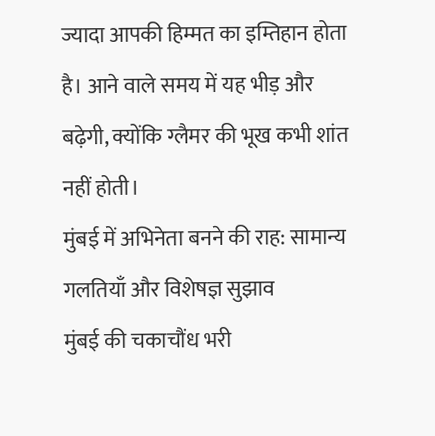ज्यादा आपकी हिम्मत का इम्तिहान होता है। आने वाले समय में यह भीड़ और बढ़ेगी, क्योंकि ग्लैमर की भूख कभी शांत नहीं होती।
मुंबई में अभिनेता बनने की राह: सामान्य गलतियाँ और विशेषज्ञ सुझाव
मुंबई की चकाचौंध भरी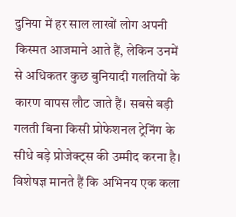दुनिया में हर साल लाखों लोग अपनी किस्मत आजमाने आते हैं, लेकिन उनमें से अधिकतर कुछ बुनियादी गलतियों के कारण वापस लौट जाते हैं। सबसे बड़ी गलती बिना किसी प्रोफेशनल ट्रेनिंग के सीधे बड़े प्रोजेक्ट्स की उम्मीद करना है। विशेषज्ञ मानते हैं कि अभिनय एक कला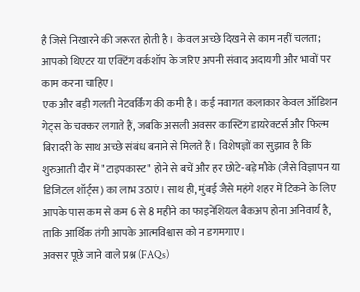है जिसे निखारने की जरूरत होती है। केवल अच्छे दिखने से काम नहीं चलता; आपको थिएटर या एक्टिंग वर्कशॉप के जरिए अपनी संवाद अदायगी और भावों पर काम करना चाहिए।
एक और बड़ी गलती नेटवर्किंग की कमी है। कई नवागत कलाकार केवल ऑडिशन गेट्स के चक्कर लगाते हैं, जबकि असली अवसर कास्टिंग डायरेक्टर्स और फिल्म बिरादरी के साथ अच्छे संबंध बनाने से मिलते हैं। विशेषज्ञों का सुझाव है कि शुरुआती दौर में "टाइपकास्ट" होने से बचें और हर छोटे-बड़े मौके (जैसे विज्ञापन या डिजिटल शॉर्ट्स) का लाभ उठाएं। साथ ही, मुंबई जैसे महंगे शहर में टिकने के लिए आपके पास कम से कम 6 से 8 महीने का फाइनेंशियल बैकअप होना अनिवार्य है, ताकि आर्थिक तंगी आपके आत्मविश्वास को न डगमगाए।
अक्सर पूछे जाने वाले प्रश्न (FAQs)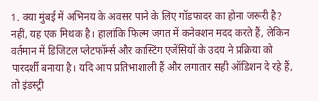1. क्या मुंबई में अभिनय के अवसर पाने के लिए गॉडफादर का होना जरूरी है?
नहीं, यह एक मिथक है। हालांकि फिल्म जगत में कनेक्शन मदद करते हैं, लेकिन वर्तमान में डिजिटल प्लेटफॉर्म्स और कास्टिंग एजेंसियों के उदय ने प्रक्रिया को पारदर्शी बनाया है। यदि आप प्रतिभाशाली हैं और लगातार सही ऑडिशन दे रहे हैं, तो इंडस्ट्री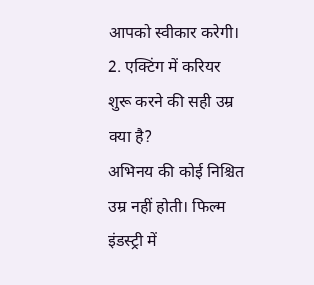आपको स्वीकार करेगी।
2. एक्टिंग में करियर शुरू करने की सही उम्र क्या है?
अभिनय की कोई निश्चित उम्र नहीं होती। फिल्म इंडस्ट्री में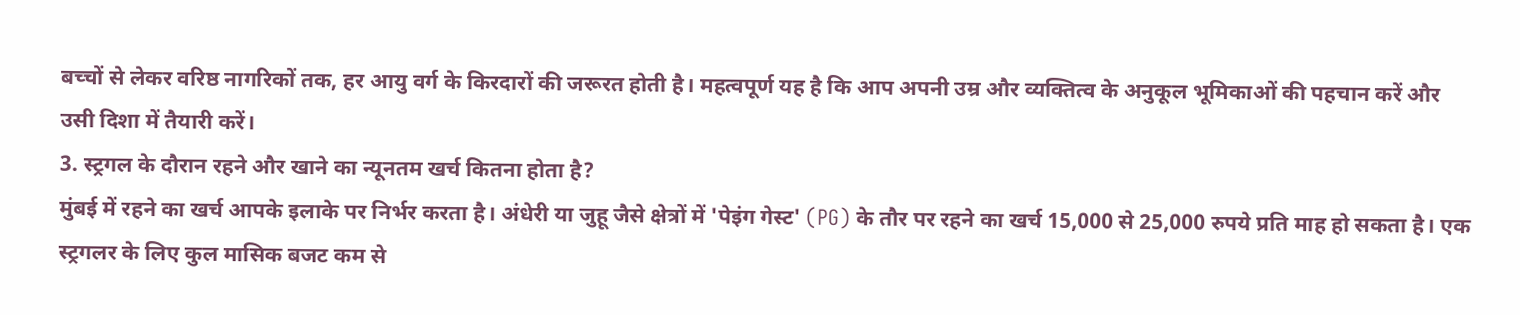बच्चों से लेकर वरिष्ठ नागरिकों तक, हर आयु वर्ग के किरदारों की जरूरत होती है। महत्वपूर्ण यह है कि आप अपनी उम्र और व्यक्तित्व के अनुकूल भूमिकाओं की पहचान करें और उसी दिशा में तैयारी करें।
3. स्ट्रगल के दौरान रहने और खाने का न्यूनतम खर्च कितना होता है?
मुंबई में रहने का खर्च आपके इलाके पर निर्भर करता है। अंधेरी या जुहू जैसे क्षेत्रों में 'पेइंग गेस्ट' (PG) के तौर पर रहने का खर्च 15,000 से 25,000 रुपये प्रति माह हो सकता है। एक स्ट्रगलर के लिए कुल मासिक बजट कम से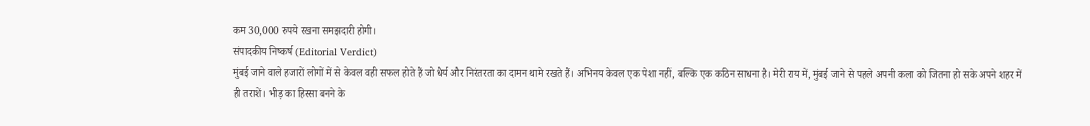कम 30,000 रुपये रखना समझदारी होगी।
संपादकीय निष्कर्ष (Editorial Verdict)
मुंबई जाने वाले हजारों लोगों में से केवल वही सफल होते हैं जो धैर्य और निरंतरता का दामन थामे रखते हैं। अभिनय केवल एक पेशा नहीं, बल्कि एक कठिन साधना है। मेरी राय में, मुंबई जाने से पहले अपनी कला को जितना हो सके अपने शहर में ही तराशें। भीड़ का हिस्सा बनने के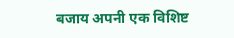बजाय अपनी एक विशिष्ट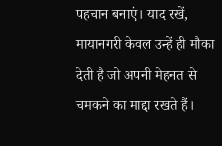पहचान बनाएं। याद रखें, मायानगरी केवल उन्हें ही मौका देती है जो अपनी मेहनत से चमकने का माद्दा रखते हैं।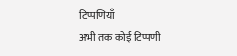टिप्पणियाँ
अभी तक कोई टिप्पणी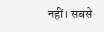नहीं। सबसे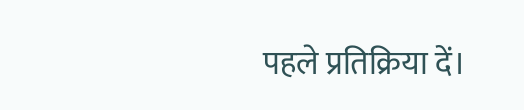पहले प्रतिक्रिया दें।